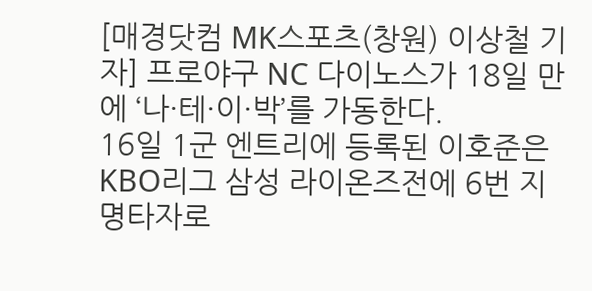[매경닷컴 MK스포츠(창원) 이상철 기자] 프로야구 NC 다이노스가 18일 만에 ‘나·테·이·박’를 가동한다.
16일 1군 엔트리에 등록된 이호준은 KBO리그 삼성 라이온즈전에 6번 지명타자로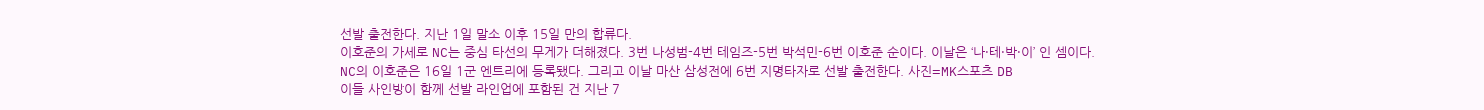선발 출전한다. 지난 1일 말소 이후 15일 만의 합류다.
이호준의 가세로 NC는 중심 타선의 무게가 더해졌다. 3번 나성범-4번 테임즈-5번 박석민-6번 이호준 순이다. 이날은 ‘나·테·박·이’ 인 셈이다.
NC의 이호준은 16일 1군 엔트리에 등록됐다. 그리고 이날 마산 삼성전에 6번 지명타자로 선발 출전한다. 사진=MK스포츠 DB
이들 사인방이 함께 선발 라인업에 포함된 건 지난 7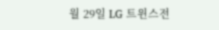월 29일 LG 트윈스전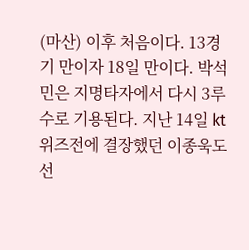(마산) 이후 처음이다. 13경기 만이자 18일 만이다. 박석민은 지명타자에서 다시 3루수로 기용된다. 지난 14일 kt 위즈전에 결장했던 이종욱도 선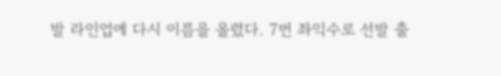발 라인업에 다시 이름을 올렸다. 7번 좌익수로 선발 출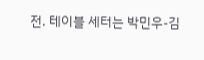전. 테이블 세터는 박민우-김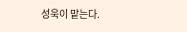성욱이 맡는다.